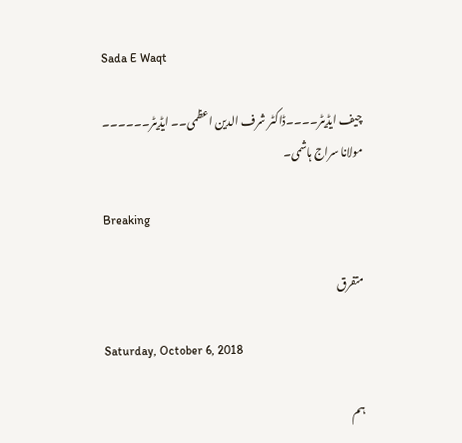Sada E Waqt

چیف ایڈیٹر۔۔۔۔ڈاکٹر شرف الدین اعظمی۔۔ ایڈیٹر۔۔۔۔۔۔ مولانا سراج ہاشمی۔

Breaking

متفرق

Saturday, October 6, 2018

ہم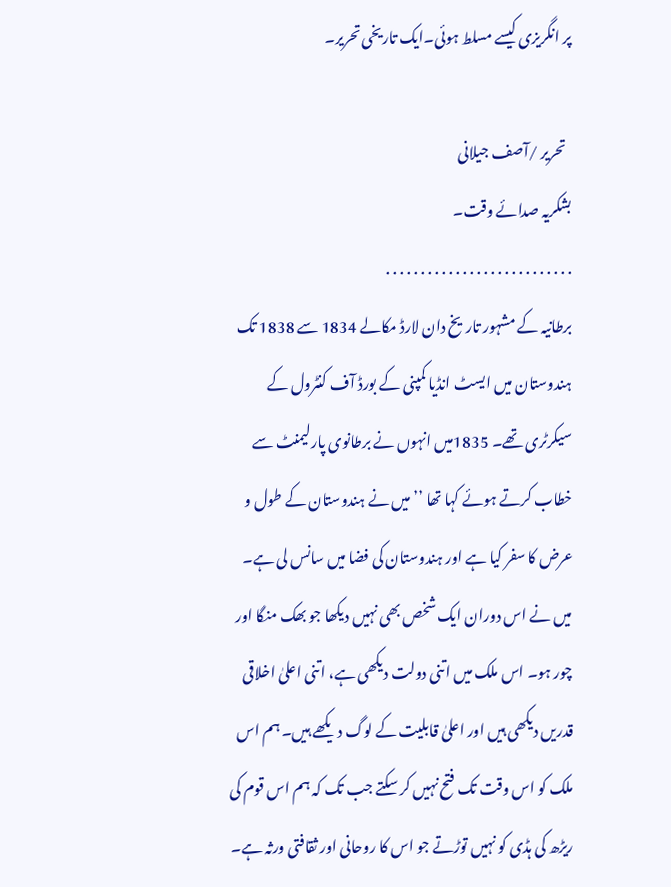پر انگریزی کیسے مسلط ہوئی۔ایک تاریخی تحریر۔

  تحریر /آصف جیلانی
بشکریہ صدائے وقت۔
. . . . . . . . . . . . . . . . . . . . . . . . . . .
برطانیہ کے مشہور تاریخ دان لارڈ مکالے 1834 سے 1838 تک ہندوستان میں ایسٹ انڈیا کمپنی کے بورڈ آف کنٹرول کے سیکرٹری تھے۔ 1835میں انہوں نے برطانوی پارلیمنٹ سے خطاب کرتے ہوئے کہا تھا ’’ میں نے ہندوستان کے طول و عرض کا سفر کیا ہے اور ہندوستان کی فضا میں سانس لی ہے۔ میں نے اس دوران ایک شخص بھی نہیں دیکھا جو بھک منگا اور چور ہو۔ اس ملک میں اتنی دولت دیکھی ہے، اتنی اعلیٰ اخلاقی قدریں دیکھی ہیں اور اعلیٰ قابلیت کے لوگ دیکھے ہیں۔ ہم اس ملک کو اس وقت تک فتح نہیں کر سکتے جب تک کہ ہم اس قوم کی ریڑھ کی ہڈی کو نہیں توڑتے جو اس کا روحانی اور ثقافتی ورثہ ہے۔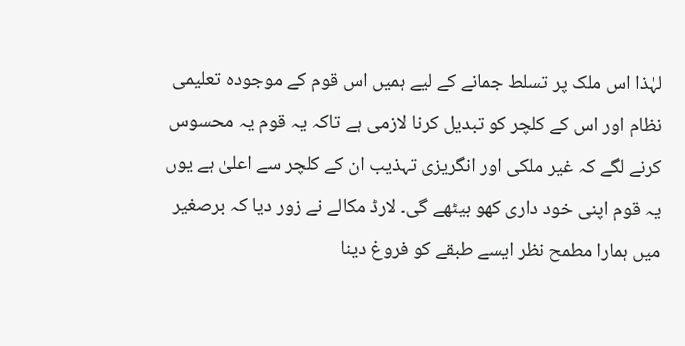لہٰذا اس ملک پر تسلط جمانے کے لیے ہمیں اس قوم کے موجودہ تعلیمی نظام اور اس کے کلچر کو تبدیل کرنا لازمی ہے تاکہ یہ قوم یہ محسوس کرنے لگے کہ غیر ملکی اور انگریزی تہذیب ان کے کلچر سے اعلیٰ ہے یوں یہ قوم اپنی خود داری کھو بیٹھے گی۔ لارڈ مکالے نے زور دیا کہ برصغیر میں ہمارا مطمح نظر ایسے طبقے کو فروغ دینا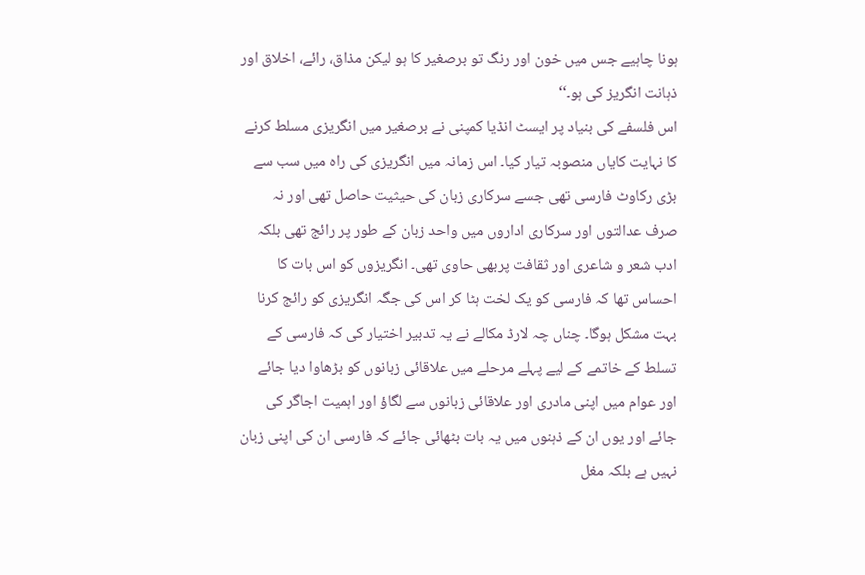ہونا چاہیے جس میں خون اور رنگ تو برصغیر کا ہو لیکن مذاق، رائے، اخلاق اور ذہانت انگریز کی ہو۔‘‘
اس فلسفے کی بنیاد پر ایسٹ انڈیا کمپنی نے برصغیر میں انگریزی مسلط کرنے کا نہایت کایاں منصوبہ تیار کیا۔ اس زمانہ میں انگریزی کی راہ میں سب سے بڑی رکاوٹ فارسی تھی جسے سرکاری زبان کی حیثیت حاصل تھی اور نہ صرف عدالتوں اور سرکاری اداروں میں واحد زبان کے طور پر رائج تھی بلکہ ادب شعر و شاعری اور ثقافت پربھی حاوی تھی۔ انگریزوں کو اس بات کا احساس تھا کہ فارسی کو یک لخت ہٹا کر اس کی جگہ انگریزی کو رائج کرنا بہت مشکل ہوگا۔ چناں چہ لارڈ مکالے نے یہ تدبیر اختیار کی کہ فارسی کے تسلط کے خاتمے کے لیے پہلے مرحلے میں علاقائی زبانوں کو بڑھاوا دیا جائے اور عوام میں اپنی مادری اور علاقائی زبانوں سے لگاؤ اور اہمیت اجاگر کی جائے اور یوں ان کے ذہنوں میں یہ بات بٹھائی جائے کہ فارسی ان کی اپنی زبان نہیں ہے بلکہ مغل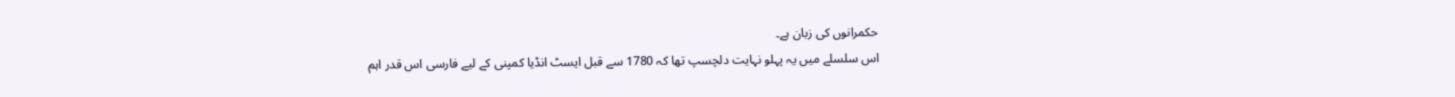حکمرانوں کی زبان ہے۔
اس سلسلے میں یہ پہلو نہایت دلچسپ تھا کہ 1780 سے قبل ایسٹ انڈیا کمپنی کے لیے فارسی اس قدر اہم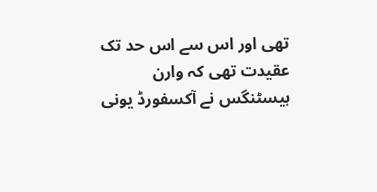تھی اور اس سے اس حد تک عقیدت تھی کہ وارن ہیسٹنگس نے آکسفورڈ یونی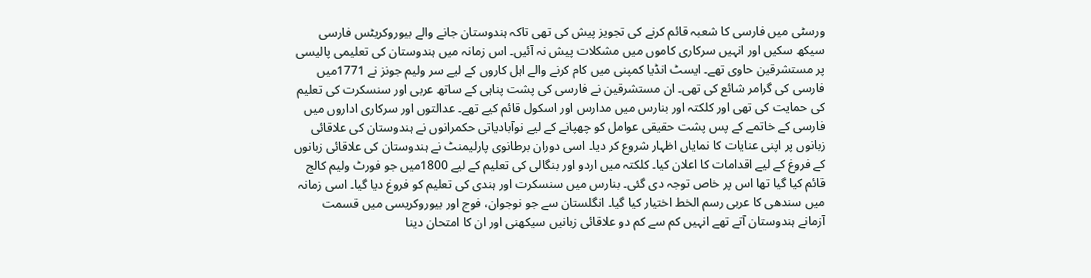ورسٹی میں فارسی کا شعبہ قائم کرنے کی تجویز پیش کی تھی تاکہ ہندوستان جانے والے بیوروکریٹس فارسی سیکھ سکیں اور انہیں سرکاری کاموں میں مشکلات پیش نہ آئیں۔ اس زمانہ میں ہندوستان کی تعلیمی پالیسی پر مستشرقین حاوی تھے۔ ایسٹ انڈیا کمپنی میں کام کرنے والے اہل کاروں کے لیے سر ولیم جونز نے 1771میں فارسی کی گرامر شائع کی تھی۔ ان مستشرقین نے فارسی کی پشت پناہی کے ساتھ عربی اور سنسکرت کی تعلیم کی حمایت کی تھی اور کلکتہ اور بنارس میں مدارس اور اسکول قائم کیے تھے۔ عدالتوں اور سرکاری اداروں میں فارسی کے خاتمے کے پس پشت حقیقی عوامل کو چھپانے کے لیے نوآبادیاتی حکمرانوں نے ہندوستان کی علاقائی زبانوں پر اپنی عنایات کا نمایاں اظہار شروع کر دیا۔ اسی دوران برطانوی پارلیمنٹ نے ہندوستان کی علاقائی زبانوں کے فروغ کے لیے اقدامات کا اعلان کیا۔ کلکتہ میں اردو اور بنگالی کی تعلیم کے لیے 1800میں جو فورٹ ولیم کالج قائم کیا گیا تھا اس پر خاص توجہ دی گئی۔ بنارس میں سنسکرت اور ہندی کی تعلیم کو فروغ دیا گیا۔ اسی زمانہ میں سندھی کا عربی رسم الخط اختیار کیا گیا۔ انگلستان سے جو نوجوان، فوج اور بیوروکریسی میں قسمت آزمانے ہندوستان آتے تھے انہیں کم سے کم دو علاقائی زبانیں سیکھنی اور ان کا امتحان دینا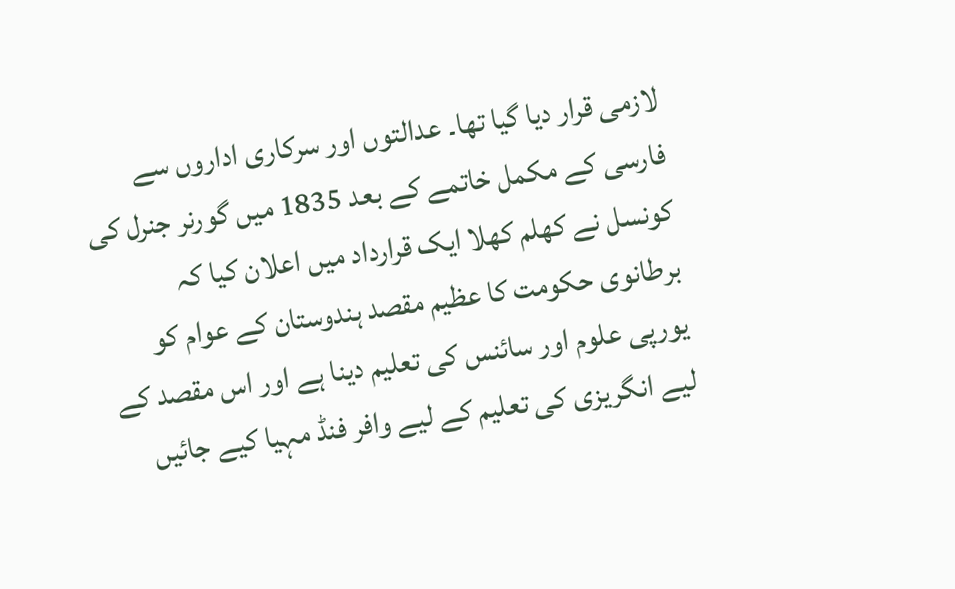لازمی قرار دیا گیا تھا۔ عدالتوں اور سرکاری اداروں سے فارسی کے مکمل خاتمے کے بعد 1835 میں گورنر جنرل کی کونسل نے کھلم کھلا ایک قرارداد میں اعلان کیا کہ برطانوی حکومت کا عظیم مقصد ہندوستان کے عوام کو یورپی علوم اور سائنس کی تعلیم دینا ہے اور اس مقصد کے لیے انگریزی کی تعلیم کے لیے وافر فنڈ مہیا کیے جائیں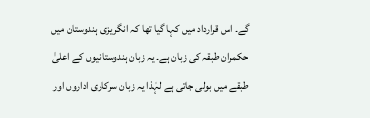گے۔ اس قرارداد میں کہا گیا تھا کہ انگریزی ہندوستان میں حکمران طبقہ کی زبان ہے۔ یہ زبان ہندوستانیوں کے اعلیٰ طبقے میں بولی جاتی ہے لہٰذا یہ زبان سرکاری اداروں اور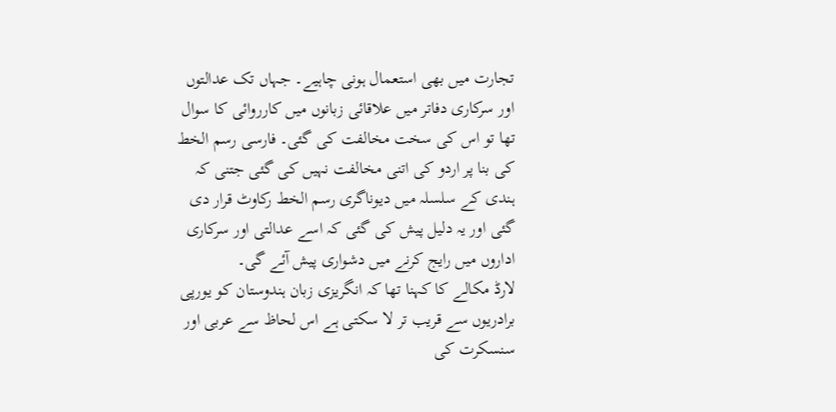تجارت میں بھی استعمال ہونی چاہیے۔ جہاں تک عدالتوں اور سرکاری دفاتر میں علاقائی زبانوں میں کارروائی کا سوال تھا تو اس کی سخت مخالفت کی گئی۔ فارسی رسم الخط کی بنا پر اردو کی اتنی مخالفت نہیں کی گئی جتنی کہ ہندی کے سلسلہ میں دیوناگری رسم الخط رکاوٹ قرار دی گئی اور یہ دلیل پیش کی گئی کہ اسے عدالتی اور سرکاری اداروں میں رایج کرنے میں دشواری پیش آئے گی۔
لارڈ مکالے کا کہنا تھا کہ انگریزی زبان ہندوستان کو یورپی برادریوں سے قریب تر لا سکتی ہے اس لحاظ سے عربی اور سنسکرت کی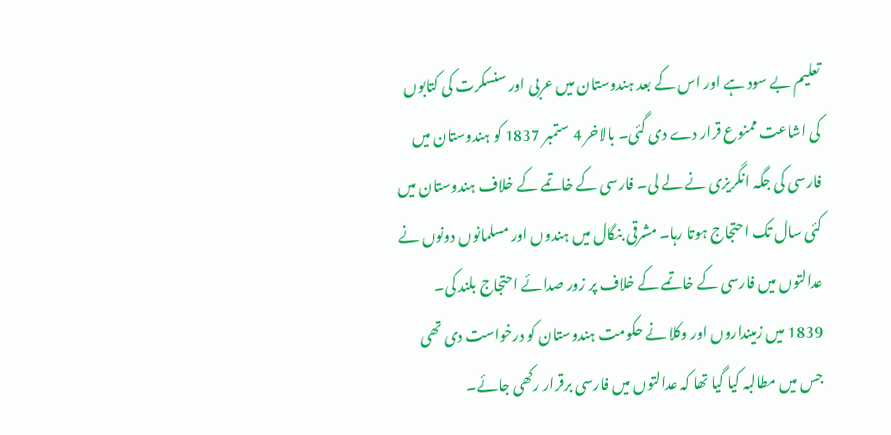تعلیم بے سود ہے اور اس کے بعد ہندوستان میں عربی اور سنسکرت کی کتابوں کی اشاعت ممنوع قرار دے دی گئی۔ بالاخر 4 ستمبر 1837 کو ہندوستان میں فارسی کی جگہ انگریزی نے لے لی۔ فارسی کے خاتمے کے خلاف ہندوستان میں کئی سال تک احتجاج ہوتا رہا۔ مشرقی بنگال میں ہندوں اور مسلمانوں دونوں نے عدالتوں میں فارسی کے خاتمے کے خلاف پر زور صدائے احتجاج بلند کی۔ 1839 میں زمینداروں اور وکلا نے حکومت ہندوستان کو درخواست دی تھی جس میں مطالبہ کیا گیا تھا کہ عدالتوں میں فارسی برقرار رکھی جائے۔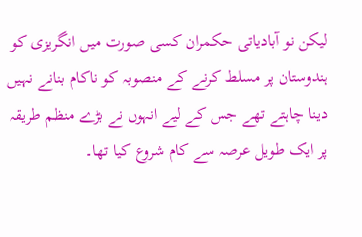لیکن نو آبادیاتی حکمران کسی صورت میں انگریزی کو ہندوستان پر مسلط کرنے کے منصوبہ کو ناکام بنانے نہیں دینا چاہتے تھے جس کے لیے انہوں نے بڑے منظم طریقہ پر ایک طویل عرصہ سے کام شروع کیا تھا۔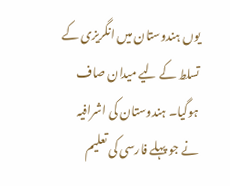یوں ہندوستان میں انگریزی کے تسلط کے لیے میدان صاف ہوگیا۔ ہندوستان کی اشرافیہ نے جو پہلے فارسی کی تعلیم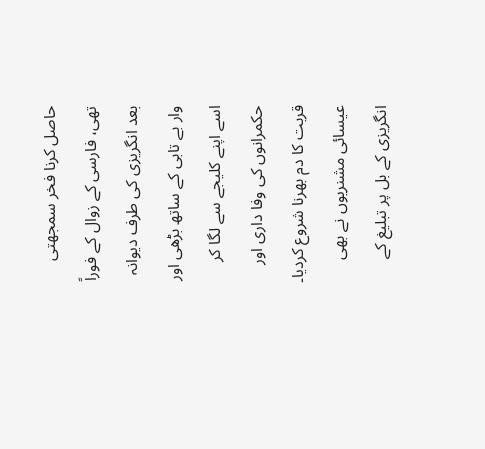حاصل کرنا فخر سمجھتی تھی، فارسی کے زوال کے فوراً بعد انگریزی کی طرف دیوانہ وار بے تابی کے ساتھ بڑھی اور اسے اپنے کلیجے سے لگا کر حکمرانوں کی وفا داری اور قربت کا دم بھرنا شروع کردیا۔ عیسائی مشنریوں نے بھی انگریزی کے بل پر تبلیغ کے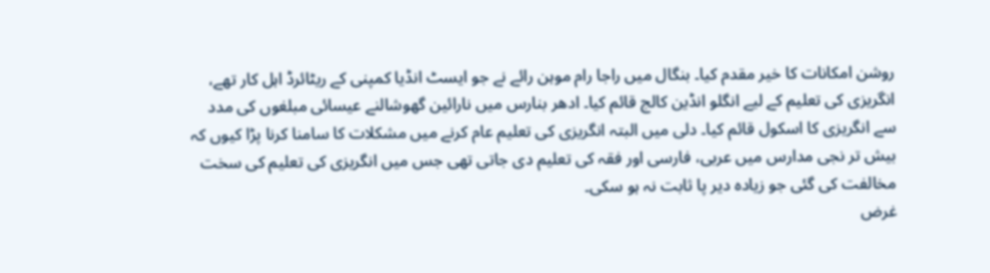روشن امکانات کا خیر مقدم کیا۔ بنگال میں راجا رام موہن رائے نے جو ایسٹ انڈیا کمپنی کے ریٹائرڈ اہل کار تھے، انگریزی کی تعلیم کے لیے انگلو انڈین کالج قائم کیا۔ ادھر بنارس میں نارائین گھوشالنے عیسائی مبلغوں کی مدد سے انگریزی کا اسکول قائم کیا۔ دلی میں البتہ انگریزی کی تعلیم عام کرنے میں مشکلات کا سامنا کرنا پڑا کیوں کہ بیش تر نجی مدارس میں عربی، فارسی اور فقہ کی تعلیم دی جاتی تھی جس میں انگریزی کی تعلیم کی سخت مخالفت کی گئی جو زیادہ دیر پا ثابت نہ ہو سکی۔
غرض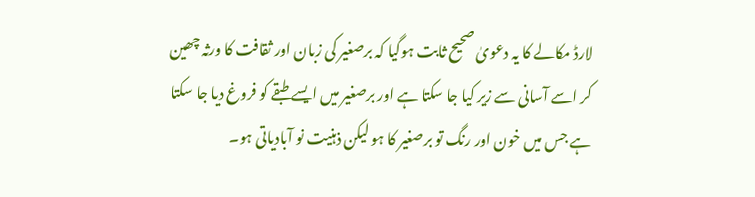لارڈ مکالے کا یہ دعویٰ صحیح ثابت ہوگیا کہ برصغیر کی زبان اور ثقافت کا ورثہ چھین کر اسے آسانی سے زیر کیا جا سکتا ہے اور برصغیر میں ایسے طبقے کو فروغ دیا جا سکتا ہے جس میں خون اور رنگ تو برصغیر کا ہو لیکن ذہنیت نو آبادیاتی ہو۔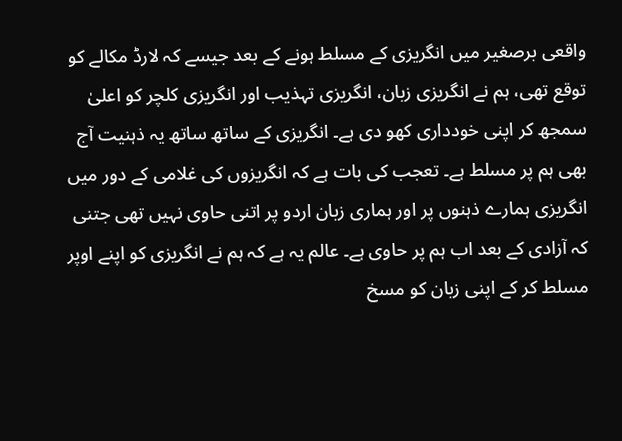واقعی برصغیر میں انگریزی کے مسلط ہونے کے بعد جیسے کہ لارڈ مکالے کو توقع تھی، ہم نے انگریزی زبان، انگریزی تہذیب اور انگریزی کلچر کو اعلیٰ سمجھ کر اپنی خودداری کھو دی ہے۔ انگریزی کے ساتھ ساتھ یہ ذہنیت آج بھی ہم پر مسلط ہے۔ تعجب کی بات ہے کہ انگریزوں کی غلامی کے دور میں انگریزی ہمارے ذہنوں پر اور ہماری زبان اردو پر اتنی حاوی نہیں تھی جتنی کہ آزادی کے بعد اب ہم پر حاوی ہے۔ عالم یہ ہے کہ ہم نے انگریزی کو اپنے اوپر مسلط کر کے اپنی زبان کو مسخ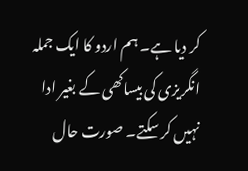کر دیا ہے۔ ہم اردو کا ایک جملہ انگریزی کی بیساکھی کے بغیر ادا نہیں کر سکتے۔ صورت حال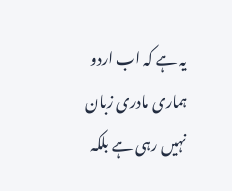یہ ہے کہ اب اردو ہماری مادری زبان نہیں رہی ہے بلکہ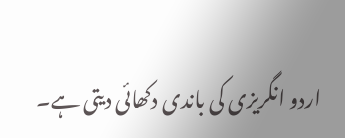اردو انگریزی کی باندی دکھائی دیتی ہے۔